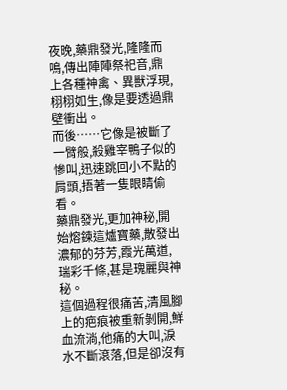夜晚,藥鼎發光,隆隆而鳴,傳出陣陣祭祀音,鼎上各種神禽、異獸浮現,栩栩如生,像是要透過鼎壁衝出。
而後……它像是被斷了一臂般,殺雞宰鴨子似的慘叫,迅速跳回小不點的肩頭,捂著一隻眼睛偷看。
藥鼎發光,更加神秘,開始熔鍊這爐寶藥,散發出濃郁的芬芳,霞光萬道,瑞彩千條,甚是瑰麗與神秘。
這個過程很痛苦,清風腳上的疤痕被重新剝開,鮮血流淌,他痛的大叫,淚水不斷滾落,但是卻沒有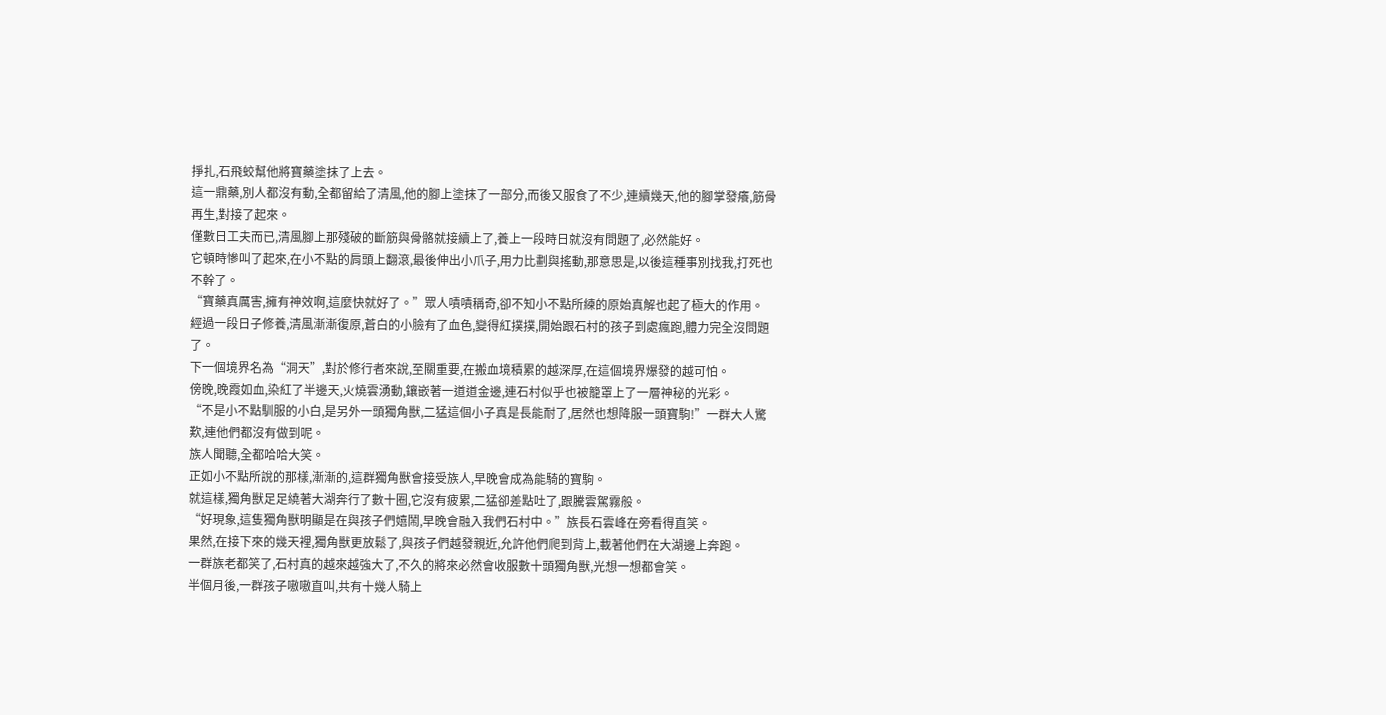掙扎,石飛蛟幫他將寶藥塗抹了上去。
這一鼎藥,別人都沒有動,全都留給了清風,他的腳上塗抹了一部分,而後又服食了不少,連續幾天,他的腳掌發癢,筋骨再生,對接了起來。
僅數日工夫而已,清風腳上那殘破的斷筋與骨骼就接續上了,養上一段時日就沒有問題了,必然能好。
它頓時慘叫了起來,在小不點的肩頭上翻滾,最後伸出小爪子,用力比劃與搖動,那意思是,以後這種事別找我,打死也不幹了。
“寶藥真厲害,擁有神效啊,這麼快就好了。”眾人嘖嘖稱奇,卻不知小不點所練的原始真解也起了極大的作用。
經過一段日子修養,清風漸漸復原,蒼白的小臉有了血色,變得紅撲撲,開始跟石村的孩子到處瘋跑,體力完全沒問題了。
下一個境界名為“洞天”,對於修行者來說,至關重要,在搬血境積累的越深厚,在這個境界爆發的越可怕。
傍晚,晚霞如血,染紅了半邊天,火燒雲湧動,鑲嵌著一道道金邊,連石村似乎也被籠罩上了一層神秘的光彩。
“不是小不點馴服的小白,是另外一頭獨角獸,二猛這個小子真是長能耐了,居然也想降服一頭寶駒!”一群大人驚歎,連他們都沒有做到呢。
族人聞聽,全都哈哈大笑。
正如小不點所說的那樣,漸漸的,這群獨角獸會接受族人,早晚會成為能騎的寶駒。
就這樣,獨角獸足足繞著大湖奔行了數十圈,它沒有疲累,二猛卻差點吐了,跟騰雲駕霧般。
“好現象,這隻獨角獸明顯是在與孩子們嬉鬧,早晚會融入我們石村中。”族長石雲峰在旁看得直笑。
果然,在接下來的幾天裡,獨角獸更放鬆了,與孩子們越發親近,允許他們爬到背上,載著他們在大湖邊上奔跑。
一群族老都笑了,石村真的越來越強大了,不久的將來必然會收服數十頭獨角獸,光想一想都會笑。
半個月後,一群孩子嗷嗷直叫,共有十幾人騎上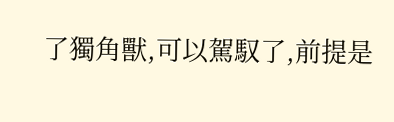了獨角獸,可以駕馭了,前提是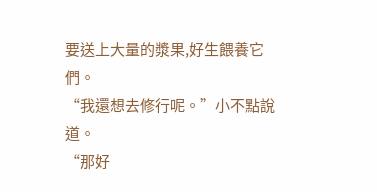要送上大量的漿果,好生餵養它們。
“我還想去修行呢。”小不點說道。
“那好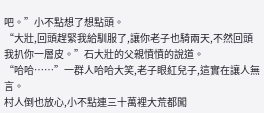吧。”小不點想了想點頭。
“大壯,回頭趕緊我給馴服了,讓你老子也騎兩天,不然回頭我扒你一層皮。”石大壯的父親憤憤的說道。
“哈哈……”一群人哈哈大笑,老子眼紅兒子,這實在讓人無言。
村人倒也放心,小不點連三十萬裡大荒都闖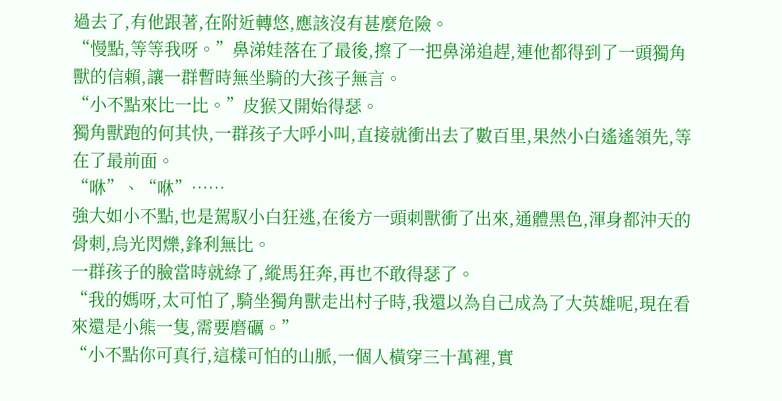過去了,有他跟著,在附近轉悠,應該沒有甚麼危險。
“慢點,等等我呀。”鼻涕娃落在了最後,擦了一把鼻涕追趕,連他都得到了一頭獨角獸的信賴,讓一群暫時無坐騎的大孩子無言。
“小不點來比一比。”皮猴又開始得瑟。
獨角獸跑的何其快,一群孩子大呼小叫,直接就衝出去了數百里,果然小白遙遙領先,等在了最前面。
“咻”、“咻”……
強大如小不點,也是駕馭小白狂逃,在後方一頭刺獸衝了出來,通體黑色,渾身都沖天的骨刺,烏光閃爍,鋒利無比。
一群孩子的臉當時就綠了,縱馬狂奔,再也不敢得瑟了。
“我的媽呀,太可怕了,騎坐獨角獸走出村子時,我還以為自己成為了大英雄呢,現在看來還是小熊一隻,需要磨礪。”
“小不點你可真行,這樣可怕的山脈,一個人橫穿三十萬裡,實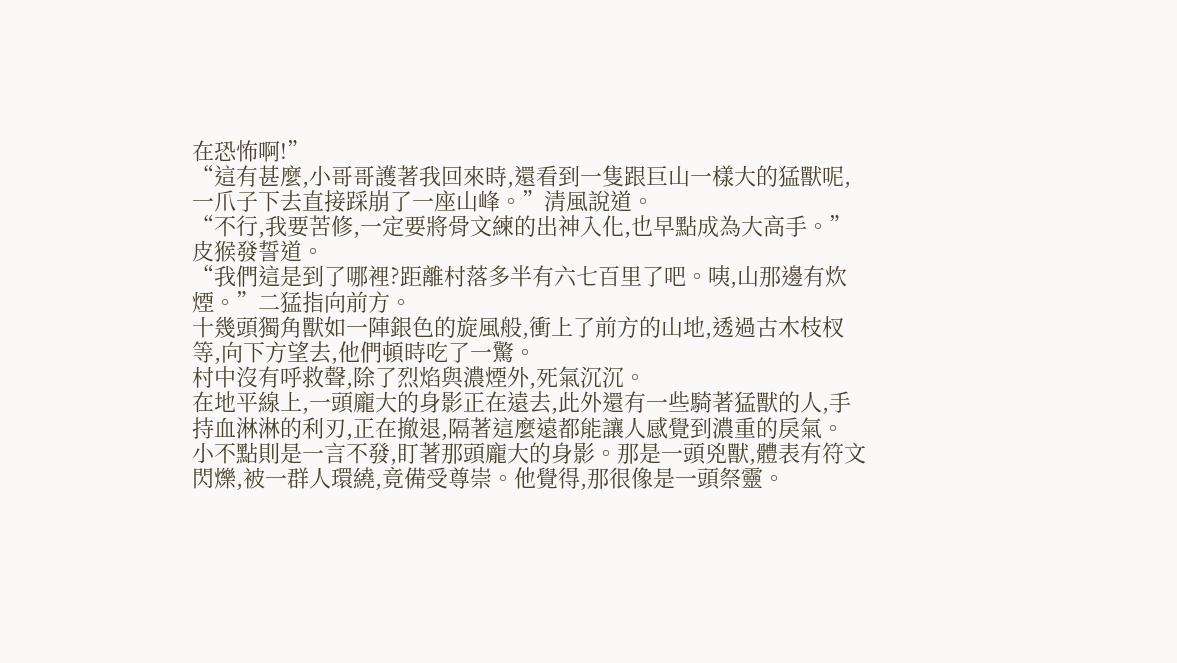在恐怖啊!”
“這有甚麼,小哥哥護著我回來時,還看到一隻跟巨山一樣大的猛獸呢,一爪子下去直接踩崩了一座山峰。”清風說道。
“不行,我要苦修,一定要將骨文練的出神入化,也早點成為大高手。”皮猴發誓道。
“我們這是到了哪裡?距離村落多半有六七百里了吧。咦,山那邊有炊煙。”二猛指向前方。
十幾頭獨角獸如一陣銀色的旋風般,衝上了前方的山地,透過古木枝杈等,向下方望去,他們頓時吃了一驚。
村中沒有呼救聲,除了烈焰與濃煙外,死氣沉沉。
在地平線上,一頭龐大的身影正在遠去,此外還有一些騎著猛獸的人,手持血淋淋的利刃,正在撤退,隔著這麼遠都能讓人感覺到濃重的戾氣。
小不點則是一言不發,盯著那頭龐大的身影。那是一頭兇獸,體表有符文閃爍,被一群人環繞,竟備受尊崇。他覺得,那很像是一頭祭靈。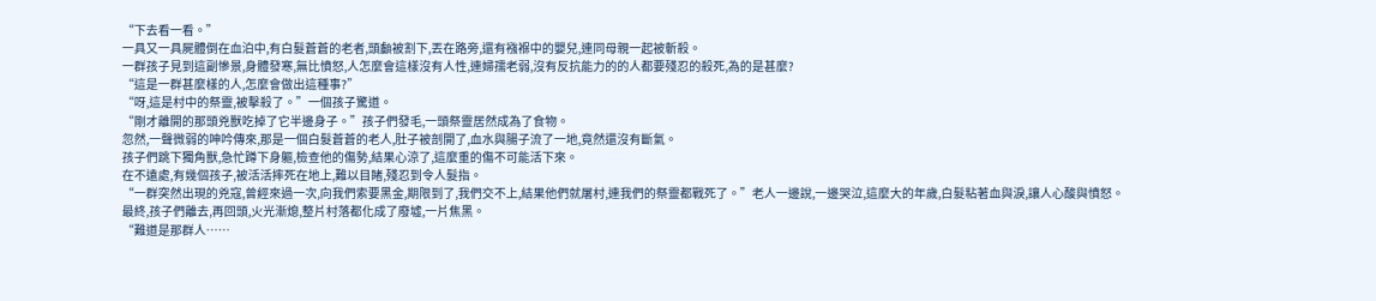“下去看一看。”
一具又一具屍體倒在血泊中,有白髮蒼蒼的老者,頭顱被割下,丟在路旁,還有襁褓中的嬰兒,連同母親一起被斬殺。
一群孩子見到這副慘景,身體發寒,無比憤怒,人怎麼會這樣沒有人性,連婦孺老弱,沒有反抗能力的的人都要殘忍的殺死,為的是甚麼?
“這是一群甚麼樣的人,怎麼會做出這種事?”
“呀,這是村中的祭靈,被擊殺了。”一個孩子驚道。
“剛才離開的那頭兇獸吃掉了它半邊身子。”孩子們發毛,一頭祭靈居然成為了食物。
忽然,一聲微弱的呻吟傳來,那是一個白髮蒼蒼的老人,肚子被剖開了,血水與腸子流了一地,竟然還沒有斷氣。
孩子們跳下獨角獸,急忙蹲下身軀,檢查他的傷勢,結果心涼了,這麼重的傷不可能活下來。
在不遠處,有幾個孩子,被活活摔死在地上,難以目睹,殘忍到令人髮指。
“一群突然出現的兇寇,曾經來過一次,向我們索要黑金,期限到了,我們交不上,結果他們就屠村,連我們的祭靈都戰死了。”老人一邊說,一邊哭泣,這麼大的年歲,白髮粘著血與淚,讓人心酸與憤怒。
最終,孩子們離去,再回頭,火光漸熄,整片村落都化成了廢墟,一片焦黑。
“難道是那群人……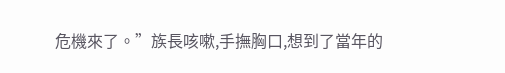危機來了。”族長咳嗽,手撫胸口,想到了當年的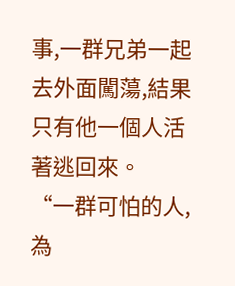事,一群兄弟一起去外面闖蕩,結果只有他一個人活著逃回來。
“一群可怕的人,為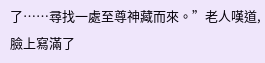了……尋找一處至尊神藏而來。”老人嘆道,臉上寫滿了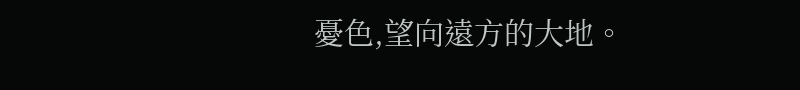憂色,望向遠方的大地。